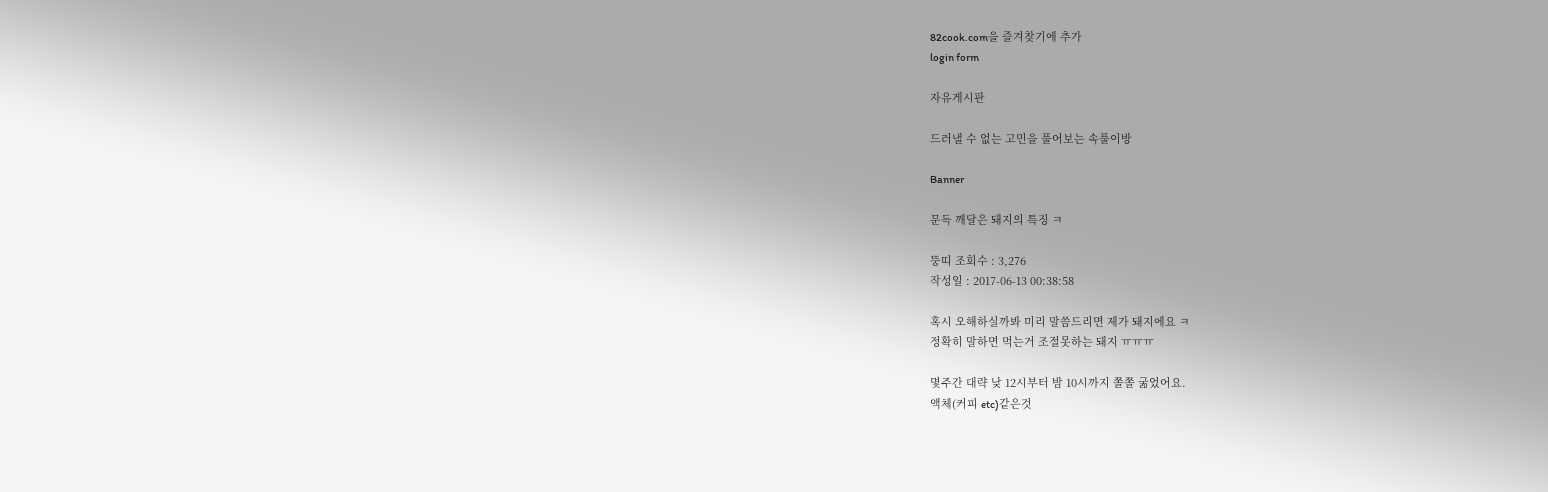82cook.com을 즐겨찾기에 추가
login form

자유게시판

드러낼 수 없는 고민을 풀어보는 속풀이방

Banner

문득 깨달은 돼지의 특징 ㅋ

뚱띠 조회수 : 3,276
작성일 : 2017-06-13 00:38:58

혹시 오해하실까봐 미리 말씀드리면 제가 돼지에요 ㅋ
정확히 말하면 먹는거 조절못하는 돼지 ㅠㅠㅠ

몇주간 대략 낮 12시부터 밤 10시까지 쫄쫄 굶었어요.
액체(커피 etc)같은것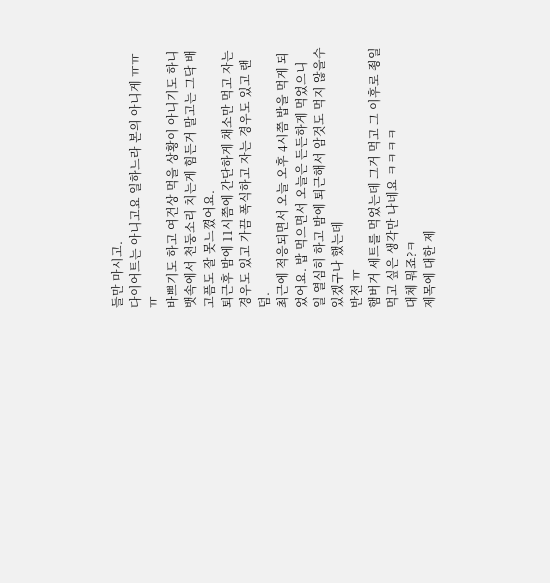들만 마시고.
다이어트는 아니고요 일하느라 본의 아니게 ㅠㅠㅠ
바쁘기도 하고 여건상 먹을 상황이 아니기도 하니 뱃속에서 천둥소리 치는게 힘든거 말고는 그닥 배고픔도 잘 못느꼈어요.
퇴근후 밤에 11시쯤에 간단하게 채소만 먹고 자는 경우도 있고 가끔 폭식하고 자는 경우도 있고 랜덤.
최근에 적응되면서 오늘 오후 4시쯤 밥을 먹게 되었어요. 밥 먹으면서 오늘은 든든하게 먹었으니 일 열심히 하고 밤에 퇴근해서 암것도 먹지 않을수 있겠구나 했는데
반전 ㅠ
햄버거 세트를 먹었는데 그거 먹고 그 이후로 죙일 먹고 싶은 생각만 나네요 ㅋㅋㅋㅋ
대체 뭐죠?ㅋ
제목에 대한 제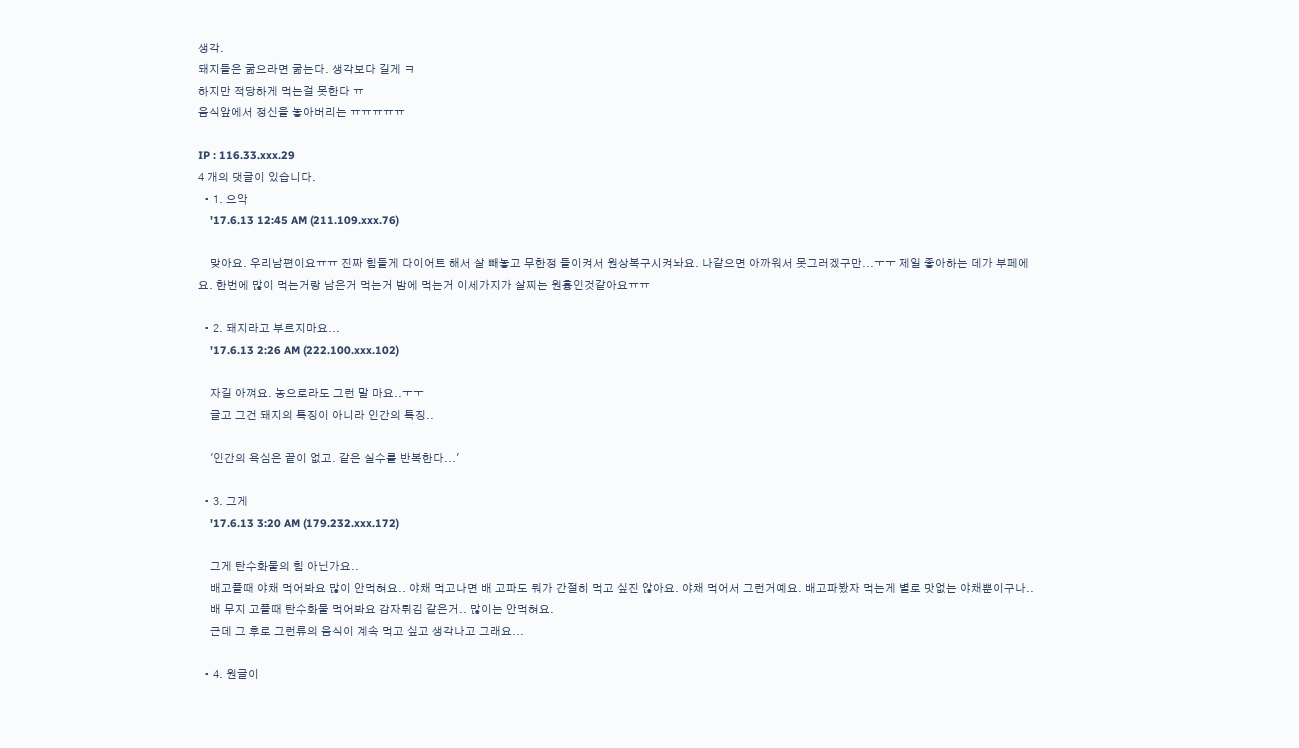생각.
돼지들은 굶으라면 굶는다. 생각보다 길게 ㅋ
하지만 적당하게 먹는걸 못한다 ㅠ
음식앞에서 정신을 놓아버리는 ㅠㅠㅠㅠㅠ

IP : 116.33.xxx.29
4 개의 댓글이 있습니다.
  • 1. 으악
    '17.6.13 12:45 AM (211.109.xxx.76)

    맞아요. 우리남편이요ㅠㅠ 진짜 힘들게 다이어트 해서 살 빼놓고 무한정 들이켜서 원상복구시켜놔요. 나같으면 아까워서 못그러겠구만...ㅜㅜ 제일 좋아하는 데가 부페에요. 한번에 많이 먹는거랑 남은거 먹는거 밤에 먹는거 이세가지가 살찌는 원흉인것같아요ㅠㅠ

  • 2. 돼지라고 부르지마요...
    '17.6.13 2:26 AM (222.100.xxx.102)

    자길 아껴요. 농으로라도 그런 말 마요..ㅜㅜ
    글고 그건 돼지의 특징이 아니라 인간의 특징..

    '인간의 욕심은 끝이 없고. 같은 실수를 반복한다...'

  • 3. 그게
    '17.6.13 3:20 AM (179.232.xxx.172)

    그게 탄수화물의 힘 아닌가요..
    배고플때 야채 먹어봐요 많이 안먹혀요.. 야채 먹고나면 배 고파도 뭐가 간절히 먹고 싶진 않아요. 야채 먹어서 그런거예요. 배고파봤자 먹는게 별로 맛없는 야채뿐이구나..
    배 무지 고플때 탄수화물 먹어봐요 감자튀김 같은거.. 많이는 안먹혀요.
    근데 그 후로 그런류의 음식이 계속 먹고 싶고 생각나고 그래요...

  • 4. 원글이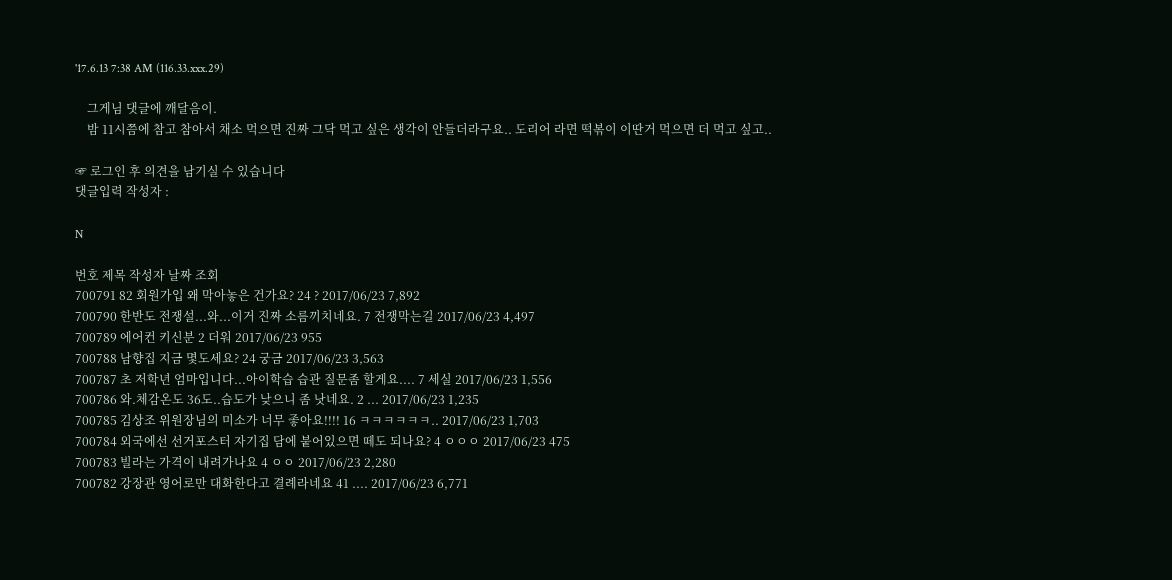'17.6.13 7:38 AM (116.33.xxx.29)

    그게님 댓글에 깨달음이.
    밤 11시쯤에 참고 참아서 채소 먹으면 진짜 그닥 먹고 싶은 생각이 안들더라구요.. 도리어 라면 떡볶이 이딴거 먹으면 더 먹고 싶고..

☞ 로그인 후 의견을 남기실 수 있습니다
댓글입력 작성자 :

N

번호 제목 작성자 날짜 조회
700791 82 회원가입 왜 막아놓은 건가요? 24 ? 2017/06/23 7,892
700790 한반도 전쟁설...와...이거 진짜 소름끼치네요. 7 전쟁막는길 2017/06/23 4,497
700789 에어컨 키신분 2 더워 2017/06/23 955
700788 남향집 지금 몇도세요? 24 궁금 2017/06/23 3,563
700787 초 저학년 엄마입니다...아이학습 습관 질문좀 할게요.... 7 세실 2017/06/23 1,556
700786 와.체감온도 36도..습도가 낮으니 좀 낫네요. 2 ... 2017/06/23 1,235
700785 김상조 위원장님의 미소가 너무 좋아요!!!! 16 ㅋㅋㅋㅋㅋㅋ.. 2017/06/23 1,703
700784 외국에선 선거포스터 자기집 담에 붙어있으면 떼도 되나요? 4 ㅇㅇㅇ 2017/06/23 475
700783 빌라는 가격이 내려가나요 4 ㅇㅇ 2017/06/23 2,280
700782 강장관 영어로만 대화한다고 결례라네요 41 .... 2017/06/23 6,771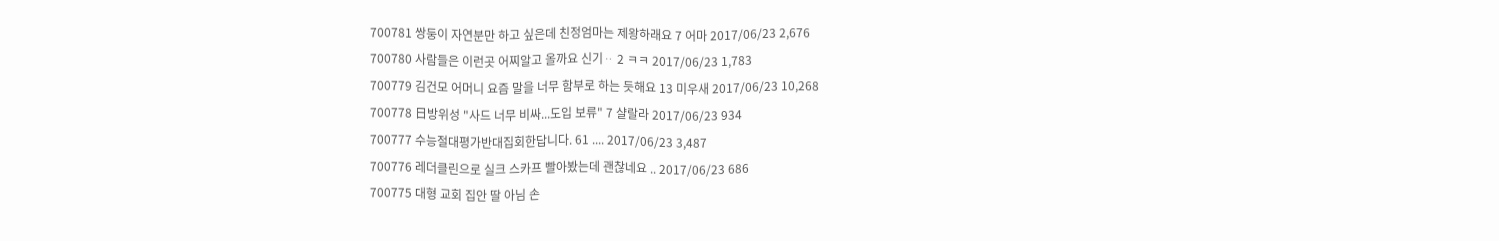700781 쌍둥이 자연분만 하고 싶은데 친정엄마는 제왕하래요 7 어마 2017/06/23 2,676
700780 사람들은 이런곳 어찌알고 올까요 신기ᆢ 2 ㅋㅋ 2017/06/23 1,783
700779 김건모 어머니 요즘 말을 너무 함부로 하는 듯해요 13 미우새 2017/06/23 10,268
700778 日방위성 "사드 너무 비싸...도입 보류" 7 샬랄라 2017/06/23 934
700777 수능절대평가반대집회한답니다. 61 .... 2017/06/23 3,487
700776 레더클린으로 실크 스카프 빨아봤는데 괜찮네요 .. 2017/06/23 686
700775 대형 교회 집안 딸 아님 손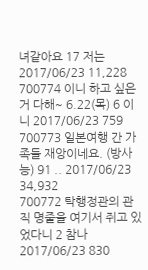녀같아요 17 저는 2017/06/23 11,228
700774 이니 하고 싶은거 다해~ 6.22(목) 6 이니 2017/06/23 759
700773 일본여행 간 가족들 재앙이네요. (방사능) 91 .. 2017/06/23 34,932
700772 탁행정관의 관직 명줄을 여기서 쥐고 있었다니 2 참나 2017/06/23 830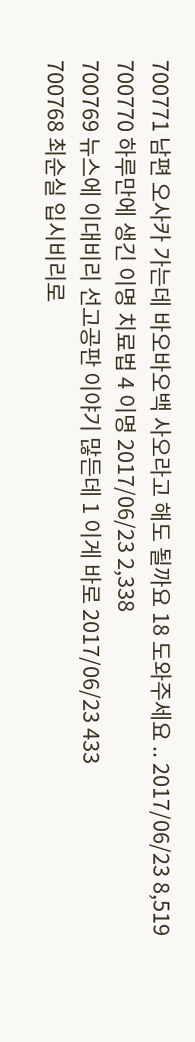700771 남편 오사카 가는데 바오바오백 사오라고 해도 될까요 18 도와주세요 .. 2017/06/23 8,519
700770 하루만에 생긴 이명 치료법 4 이명 2017/06/23 2,338
700769 뉴스에 이대비리 선고공판 이야기 많든데 1 이게 바로 2017/06/23 433
700768 최순실 입시비리로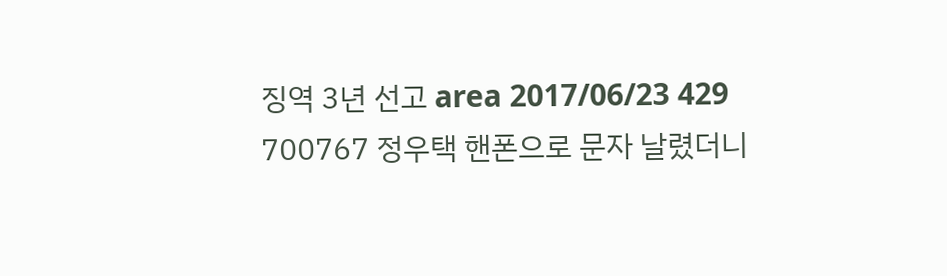징역 3년 선고 area 2017/06/23 429
700767 정우택 핸폰으로 문자 날렸더니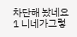차단해 놨네요 1 니네가그렇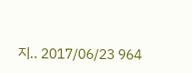지.. 2017/06/23 964